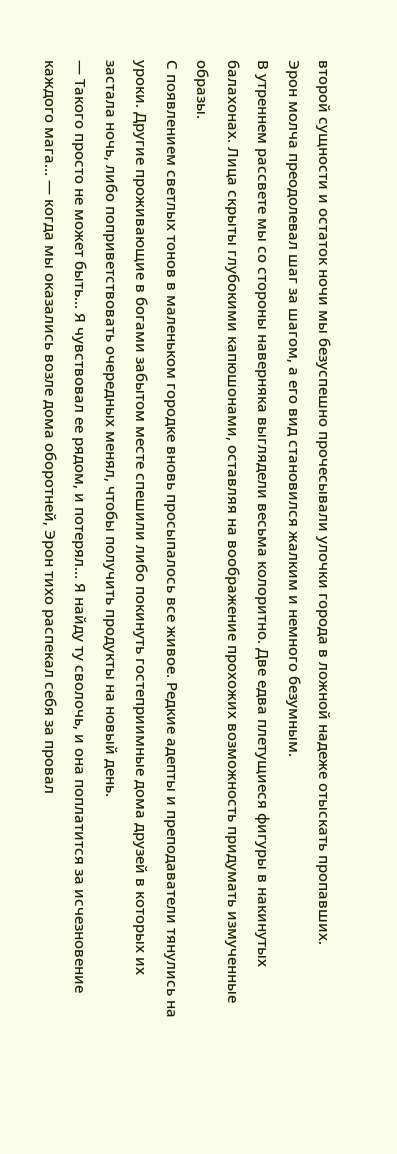второй сущности и остаток ночи мы безуспешно прочесывали улочки города в ложной надеже отыскать пропавших.
Эрон молча преодолевал шаг за шагом, а его вид становился жалким и немного безумным.
В утреннем рассвете мы со стороны наверняка выглядели весьма колоритно. Две едва плетущиеся фигуры в накинутых балахонах. Лица скрыты глубокими капюшонами, оставляя на воображение прохожих возможность придумать измученные образы.
С появлением светлых тонов в маленьком городке вновь просыпалось все живое. Редкие адепты и преподаватели тянулись на уроки. Другие проживающие в богами забытом месте спешили либо покинуть гостеприимные дома друзей в которых их застала ночь, либо поприветствовать очередных менял, чтобы получить продукты на новый день.
— Такого просто не может быть… Я чувствовал ее рядом, и потерял… Я найду ту сволочь, и она поплатится за исчезновение каждого мага… — когда мы оказались возле дома оборотней, Эрон тихо распекал себя за провал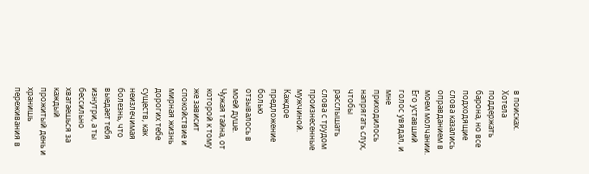в поисках.
Хотела поддержать барона, но все подходящие слова казались оправданием в моем молчании.
Его уставший голос увядал, и мне приходилось напрягать слух, чтобы расслышать слова с трудом произнесенные мужчиной. Каждое предложение болью отзывалось в моей душе.
Чужая тайна, от которой к тому же зависит спокойствие и мирная жизнь дорогих тебе существ, как неизлечимая болезнь, что выедает тебя изнутри, а ты бессильно хватаешься за каждый прожитый день и хранишь переживания в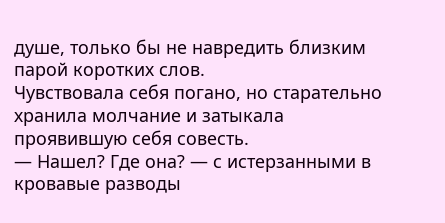душе, только бы не навредить близким парой коротких слов.
Чувствовала себя погано, но старательно хранила молчание и затыкала проявившую себя совесть.
— Нашел? Где она? — с истерзанными в кровавые разводы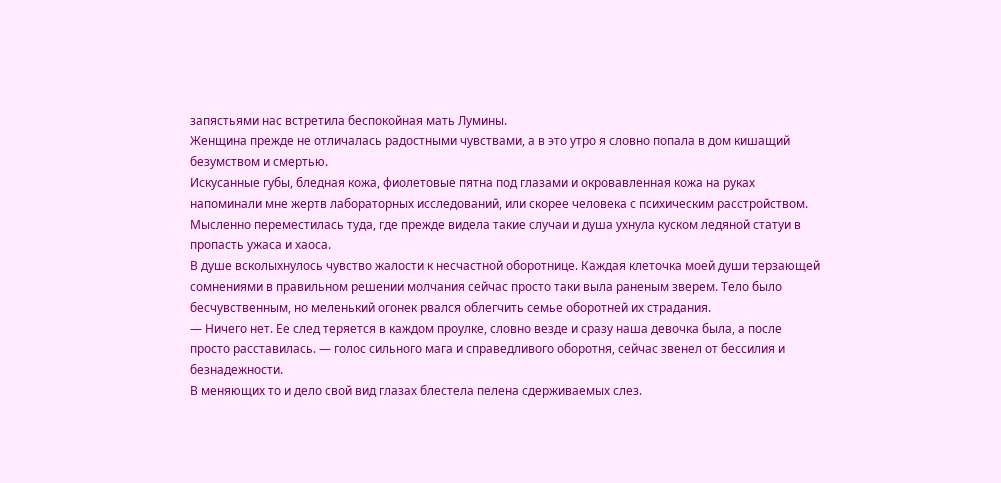запястьями нас встретила беспокойная мать Лумины.
Женщина прежде не отличалась радостными чувствами, а в это утро я словно попала в дом кишащий безумством и смертью.
Искусанные губы, бледная кожа, фиолетовые пятна под глазами и окровавленная кожа на руках напоминали мне жертв лабораторных исследований, или скорее человека с психическим расстройством.
Мысленно переместилась туда, где прежде видела такие случаи и душа ухнула куском ледяной статуи в пропасть ужаса и хаоса.
В душе всколыхнулось чувство жалости к несчастной оборотнице. Каждая клеточка моей души терзающей сомнениями в правильном решении молчания сейчас просто таки выла раненым зверем. Тело было бесчувственным, но меленький огонек рвался облегчить семье оборотней их страдания.
— Ничего нет. Ее след теряется в каждом проулке, словно везде и сразу наша девочка была, а после просто расставилась. — голос сильного мага и справедливого оборотня, сейчас звенел от бессилия и безнадежности.
В меняющих то и дело свой вид глазах блестела пелена сдерживаемых слез.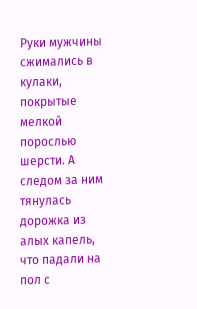Руки мужчины сжимались в кулаки, покрытые мелкой порослью шерсти. А следом за ним тянулась дорожка из алых капель, что падали на пол с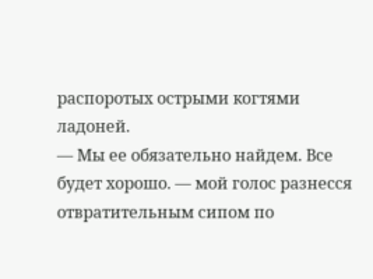распоротых острыми когтями ладоней.
— Мы ее обязательно найдем. Все будет хорошо. — мой голос разнесся отвратительным сипом по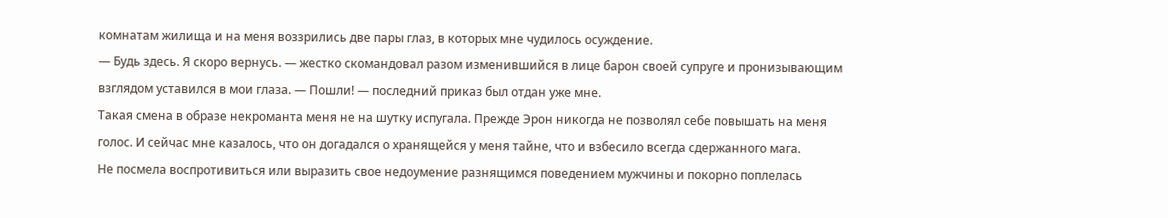комнатам жилища и на меня воззрились две пары глаз, в которых мне чудилось осуждение.
— Будь здесь. Я скоро вернусь. — жестко скомандовал разом изменившийся в лице барон своей супруге и пронизывающим взглядом уставился в мои глаза. — Пошли! — последний приказ был отдан уже мне.
Такая смена в образе некроманта меня не на шутку испугала. Прежде Эрон никогда не позволял себе повышать на меня голос. И сейчас мне казалось, что он догадался о хранящейся у меня тайне, что и взбесило всегда сдержанного мага.
Не посмела воспротивиться или выразить свое недоумение разнящимся поведением мужчины и покорно поплелась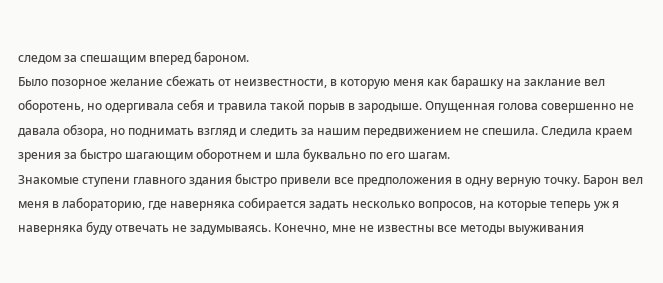следом за спешащим вперед бароном.
Было позорное желание сбежать от неизвестности, в которую меня как барашку на заклание вел оборотень, но одергивала себя и травила такой порыв в зародыше. Опущенная голова совершенно не давала обзора, но поднимать взгляд и следить за нашим передвижением не спешила. Следила краем зрения за быстро шагающим оборотнем и шла буквально по его шагам.
Знакомые ступени главного здания быстро привели все предположения в одну верную точку. Барон вел меня в лабораторию, где наверняка собирается задать несколько вопросов, на которые теперь уж я наверняка буду отвечать не задумываясь. Конечно, мне не известны все методы выуживания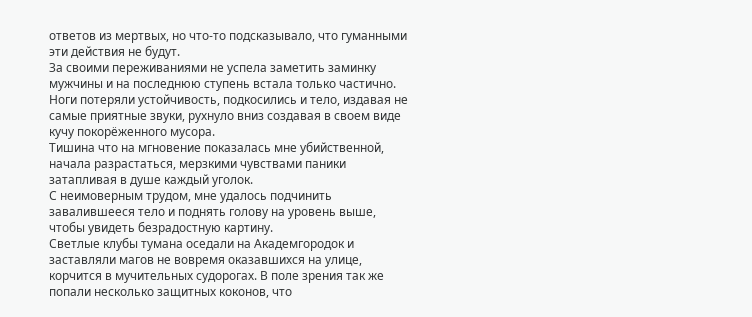ответов из мертвых, но что-то подсказывало, что гуманными эти действия не будут.
За своими переживаниями не успела заметить заминку мужчины и на последнюю ступень встала только частично. Ноги потеряли устойчивость, подкосились и тело, издавая не самые приятные звуки, рухнуло вниз создавая в своем виде кучу покорёженного мусора.
Тишина что на мгновение показалась мне убийственной, начала разрастаться, мерзкими чувствами паники затапливая в душе каждый уголок.
С неимоверным трудом, мне удалось подчинить завалившееся тело и поднять голову на уровень выше, чтобы увидеть безрадостную картину.
Светлые клубы тумана оседали на Академгородок и заставляли магов не вовремя оказавшихся на улице, корчится в мучительных судорогах. В поле зрения так же попали несколько защитных коконов, что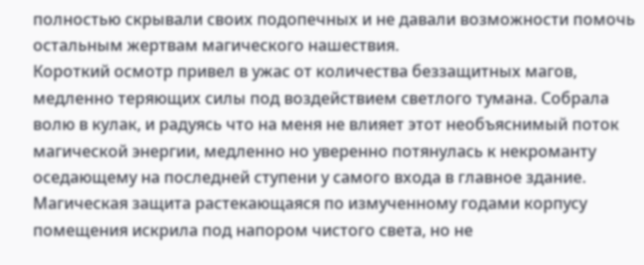полностью скрывали своих подопечных и не давали возможности помочь остальным жертвам магического нашествия.
Короткий осмотр привел в ужас от количества беззащитных магов, медленно теряющих силы под воздействием светлого тумана. Собрала волю в кулак, и радуясь что на меня не влияет этот необъяснимый поток магической энергии, медленно но уверенно потянулась к некроманту оседающему на последней ступени у самого входа в главное здание.
Магическая защита растекающаяся по измученному годами корпусу помещения искрила под напором чистого света, но не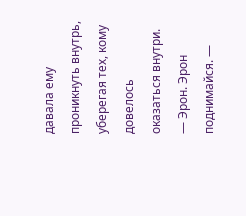давала ему проникнуть внутрь, уберегая тех, кому довелось оказаться внутри.
— Эрон. Эрон поднимайся. —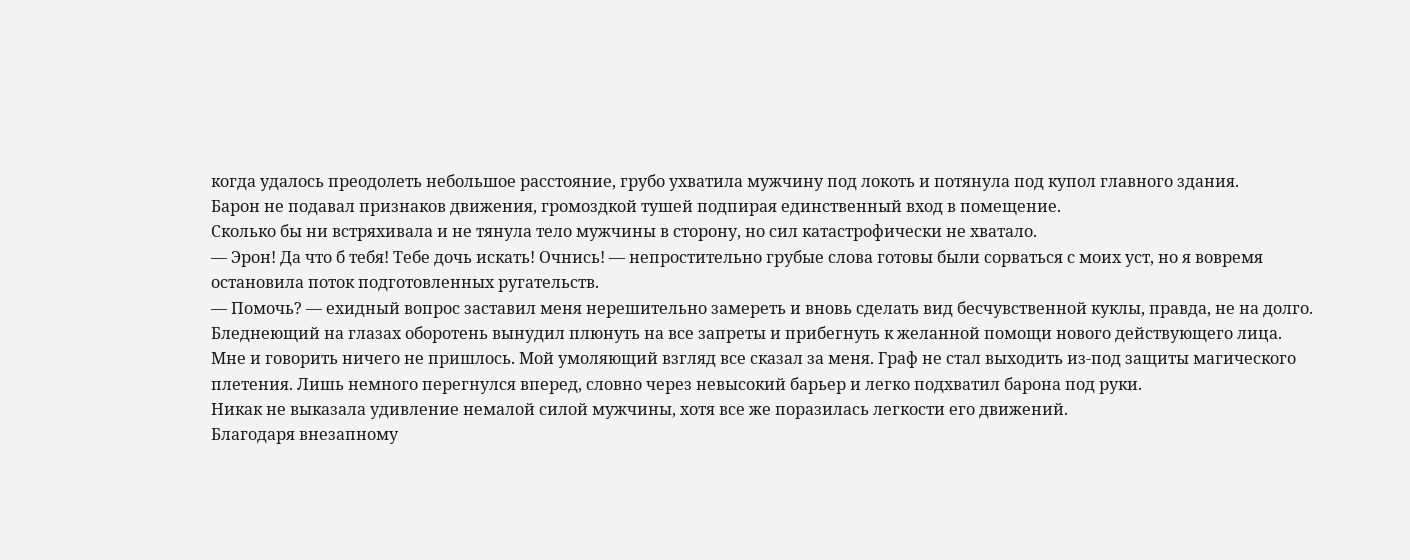когда удалось преодолеть небольшое расстояние, грубо ухватила мужчину под локоть и потянула под купол главного здания.
Барон не подавал признаков движения, громоздкой тушей подпирая единственный вход в помещение.
Сколько бы ни встряхивала и не тянула тело мужчины в сторону, но сил катастрофически не хватало.
— Эрон! Да что б тебя! Тебе дочь искать! Очнись! — непростительно грубые слова готовы были сорваться с моих уст, но я вовремя остановила поток подготовленных ругательств.
— Помочь? — ехидный вопрос заставил меня нерешительно замереть и вновь сделать вид бесчувственной куклы, правда, не на долго.
Бледнеющий на глазах оборотень вынудил плюнуть на все запреты и прибегнуть к желанной помощи нового действующего лица.
Мне и говорить ничего не пришлось. Мой умоляющий взгляд все сказал за меня. Граф не стал выходить из-под защиты магического плетения. Лишь немного перегнулся вперед, словно через невысокий барьер и легко подхватил барона под руки.
Никак не выказала удивление немалой силой мужчины, хотя все же поразилась легкости его движений.
Благодаря внезапному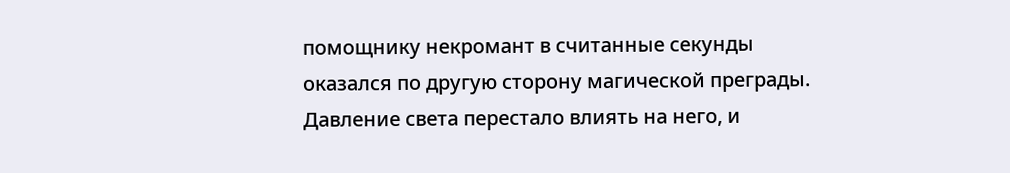помощнику некромант в считанные секунды оказался по другую сторону магической преграды. Давление света перестало влиять на него, и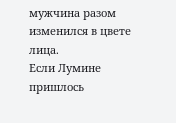мужчина разом изменился в цвете лица.
Если Лумине пришлось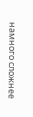намного сложнее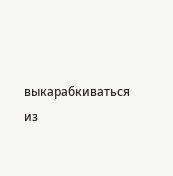выкарабкиваться из